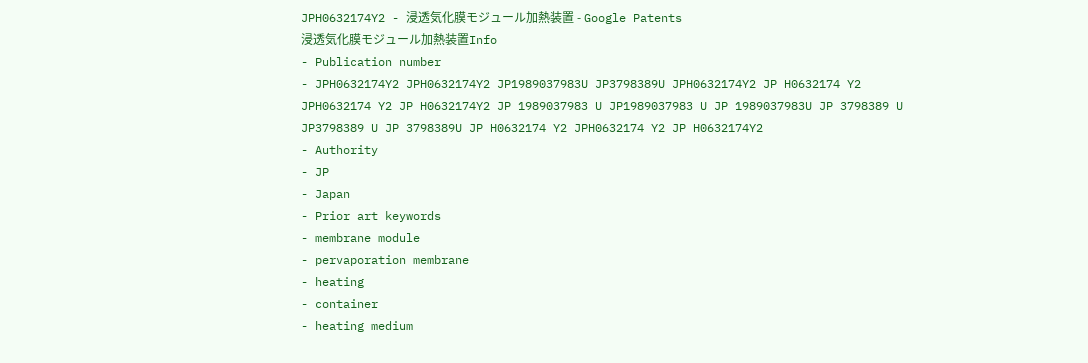JPH0632174Y2 - 浸透気化膜モジュール加熱装置 - Google Patents
浸透気化膜モジュール加熱装置Info
- Publication number
- JPH0632174Y2 JPH0632174Y2 JP1989037983U JP3798389U JPH0632174Y2 JP H0632174 Y2 JPH0632174 Y2 JP H0632174Y2 JP 1989037983 U JP1989037983 U JP 1989037983U JP 3798389 U JP3798389 U JP 3798389U JP H0632174 Y2 JPH0632174 Y2 JP H0632174Y2
- Authority
- JP
- Japan
- Prior art keywords
- membrane module
- pervaporation membrane
- heating
- container
- heating medium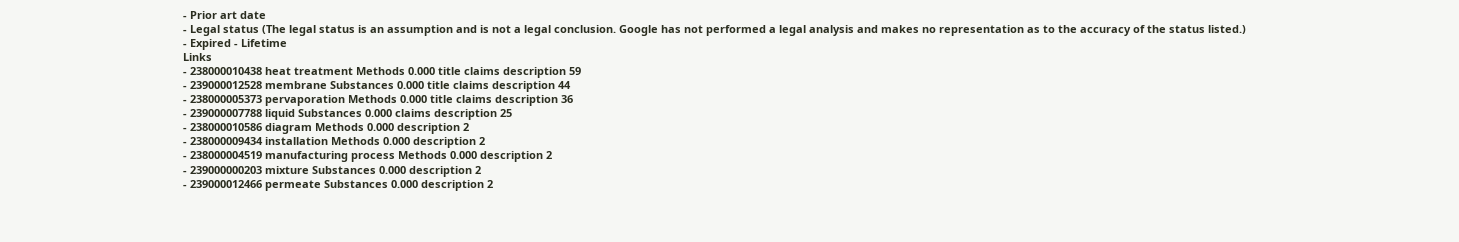- Prior art date
- Legal status (The legal status is an assumption and is not a legal conclusion. Google has not performed a legal analysis and makes no representation as to the accuracy of the status listed.)
- Expired - Lifetime
Links
- 238000010438 heat treatment Methods 0.000 title claims description 59
- 239000012528 membrane Substances 0.000 title claims description 44
- 238000005373 pervaporation Methods 0.000 title claims description 36
- 239000007788 liquid Substances 0.000 claims description 25
- 238000010586 diagram Methods 0.000 description 2
- 238000009434 installation Methods 0.000 description 2
- 238000004519 manufacturing process Methods 0.000 description 2
- 239000000203 mixture Substances 0.000 description 2
- 239000012466 permeate Substances 0.000 description 2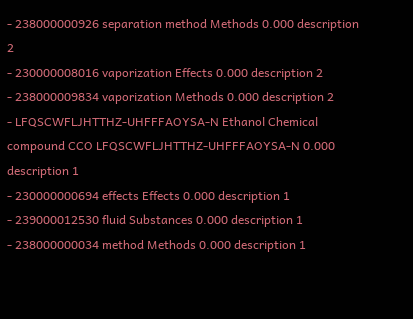- 238000000926 separation method Methods 0.000 description 2
- 230000008016 vaporization Effects 0.000 description 2
- 238000009834 vaporization Methods 0.000 description 2
- LFQSCWFLJHTTHZ-UHFFFAOYSA-N Ethanol Chemical compound CCO LFQSCWFLJHTTHZ-UHFFFAOYSA-N 0.000 description 1
- 230000000694 effects Effects 0.000 description 1
- 239000012530 fluid Substances 0.000 description 1
- 238000000034 method Methods 0.000 description 1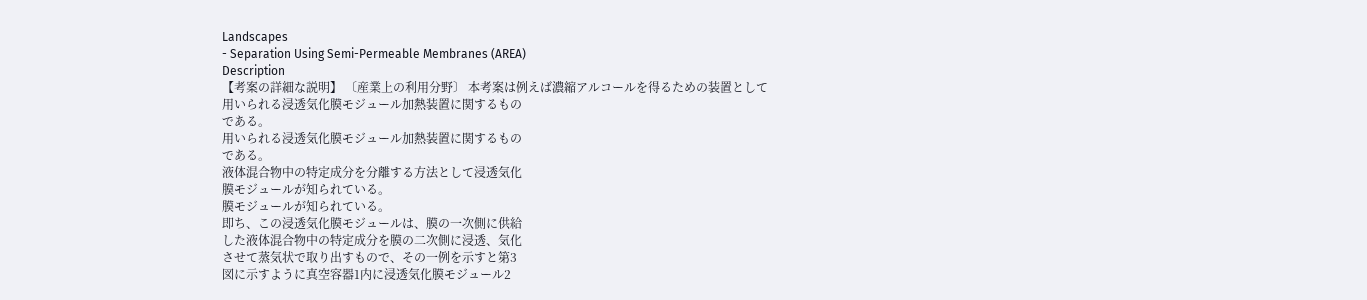Landscapes
- Separation Using Semi-Permeable Membranes (AREA)
Description
【考案の詳細な説明】 〔産業上の利用分野〕 本考案は例えば濃縮アルコールを得るための装置として
用いられる浸透気化膜モジュール加熱装置に関するもの
である。
用いられる浸透気化膜モジュール加熱装置に関するもの
である。
液体混合物中の特定成分を分離する方法として浸透気化
膜モジュールが知られている。
膜モジュールが知られている。
即ち、この浸透気化膜モジュールは、膜の一次側に供給
した液体混合物中の特定成分を膜の二次側に浸透、気化
させて蒸気状で取り出すもので、その一例を示すと第3
図に示すように真空容器1内に浸透気化膜モジュール2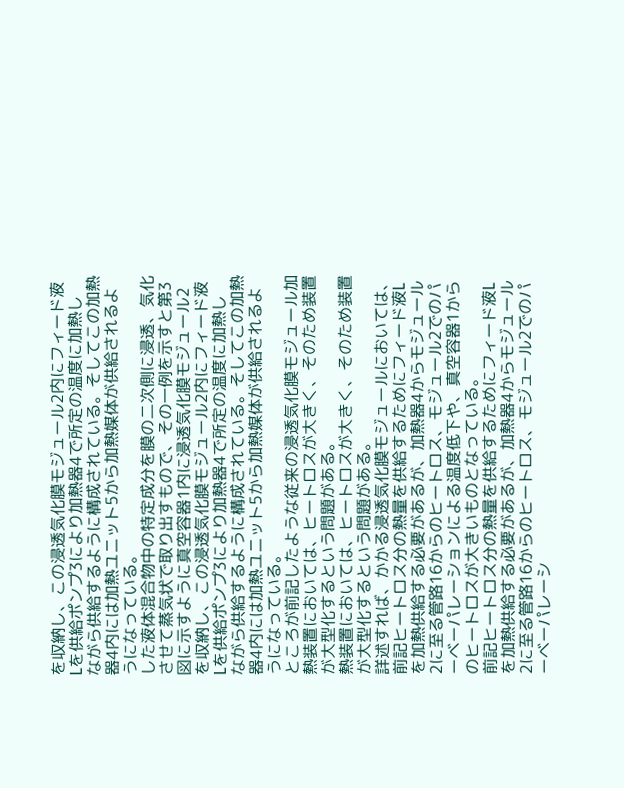を収納し、この浸透気化膜モジュール2内にフィード液
Lを供給ポンプ3により加熱器4で所定の温度に加熱し
ながら供給するように構成されている。そしてこの加熱
器4内には加熱ユニット5から加熱媒体が供給されるよ
うになっている。
した液体混合物中の特定成分を膜の二次側に浸透、気化
させて蒸気状で取り出すもので、その一例を示すと第3
図に示すように真空容器1内に浸透気化膜モジュール2
を収納し、この浸透気化膜モジュール2内にフィード液
Lを供給ポンプ3により加熱器4で所定の温度に加熱し
ながら供給するように構成されている。そしてこの加熱
器4内には加熱ユニット5から加熱媒体が供給されるよ
うになっている。
ところが前記したような従来の浸透気化膜モジュール加
熱装置においては、ヒートロスが大きく、そのため装置
が大型化するという問題がある。
熱装置においては、ヒートロスが大きく、そのため装置
が大型化するという問題がある。
詳述すれば、かかる浸透気化膜モジュールにおいては、
前記ヒートロス分の熱量を供給するためにフィード液L
を加熱供給する必要があるが、加熱器4からモジュール
2に至る管路16からのヒートロス、モジュール2でのパ
ーベーパレーションによる温度低下や、真空容器1から
のヒートロスが大きいものとなっている。
前記ヒートロス分の熱量を供給するためにフィード液L
を加熱供給する必要があるが、加熱器4からモジュール
2に至る管路16からのヒートロス、モジュール2でのパ
ーベーパレーシ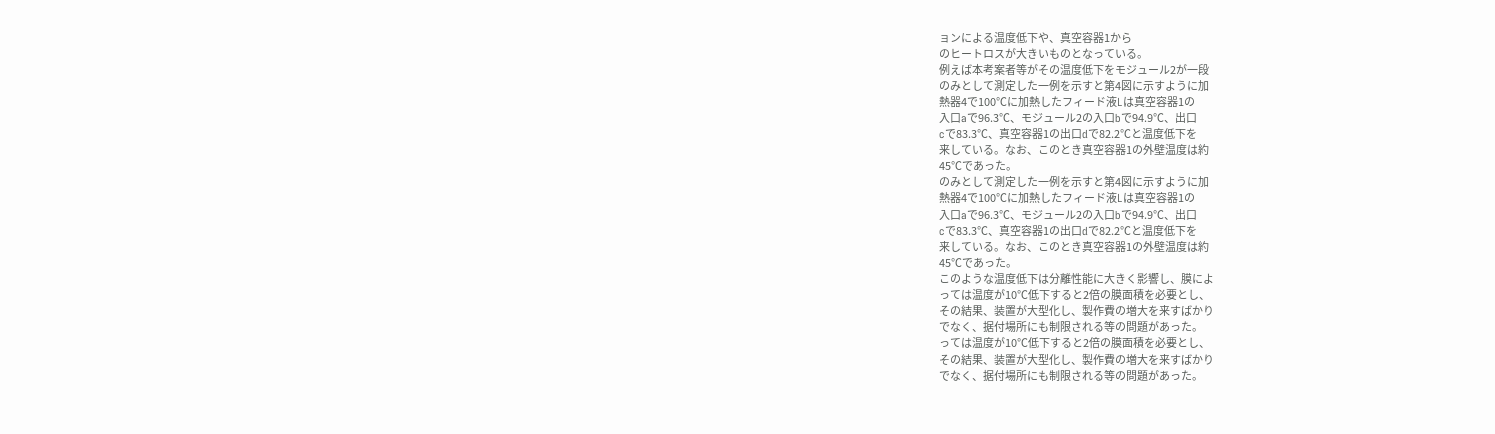ョンによる温度低下や、真空容器1から
のヒートロスが大きいものとなっている。
例えば本考案者等がその温度低下をモジュール2が一段
のみとして測定した一例を示すと第4図に示すように加
熱器4で100℃に加熱したフィード液Lは真空容器1の
入口aで96.3℃、モジュール2の入口bで94.9℃、出口
cで83.3℃、真空容器1の出口dで82.2℃と温度低下を
来している。なお、このとき真空容器1の外壁温度は約
45℃であった。
のみとして測定した一例を示すと第4図に示すように加
熱器4で100℃に加熱したフィード液Lは真空容器1の
入口aで96.3℃、モジュール2の入口bで94.9℃、出口
cで83.3℃、真空容器1の出口dで82.2℃と温度低下を
来している。なお、このとき真空容器1の外壁温度は約
45℃であった。
このような温度低下は分離性能に大きく影響し、膜によ
っては温度が10℃低下すると2倍の膜面積を必要とし、
その結果、装置が大型化し、製作費の増大を来すばかり
でなく、据付場所にも制限される等の問題があった。
っては温度が10℃低下すると2倍の膜面積を必要とし、
その結果、装置が大型化し、製作費の増大を来すばかり
でなく、据付場所にも制限される等の問題があった。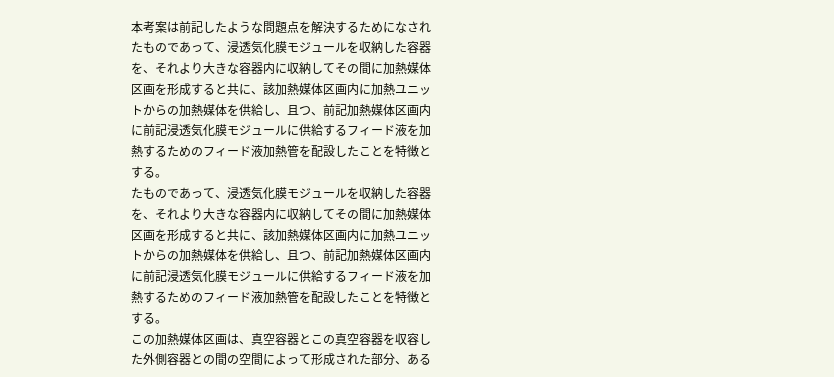本考案は前記したような問題点を解決するためになされ
たものであって、浸透気化膜モジュールを収納した容器
を、それより大きな容器内に収納してその間に加熱媒体
区画を形成すると共に、該加熱媒体区画内に加熱ユニッ
トからの加熱媒体を供給し、且つ、前記加熱媒体区画内
に前記浸透気化膜モジュールに供給するフィード液を加
熱するためのフィード液加熱管を配設したことを特徴と
する。
たものであって、浸透気化膜モジュールを収納した容器
を、それより大きな容器内に収納してその間に加熱媒体
区画を形成すると共に、該加熱媒体区画内に加熱ユニッ
トからの加熱媒体を供給し、且つ、前記加熱媒体区画内
に前記浸透気化膜モジュールに供給するフィード液を加
熱するためのフィード液加熱管を配設したことを特徴と
する。
この加熱媒体区画は、真空容器とこの真空容器を収容し
た外側容器との間の空間によって形成された部分、ある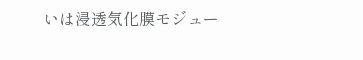いは浸透気化膜モジュー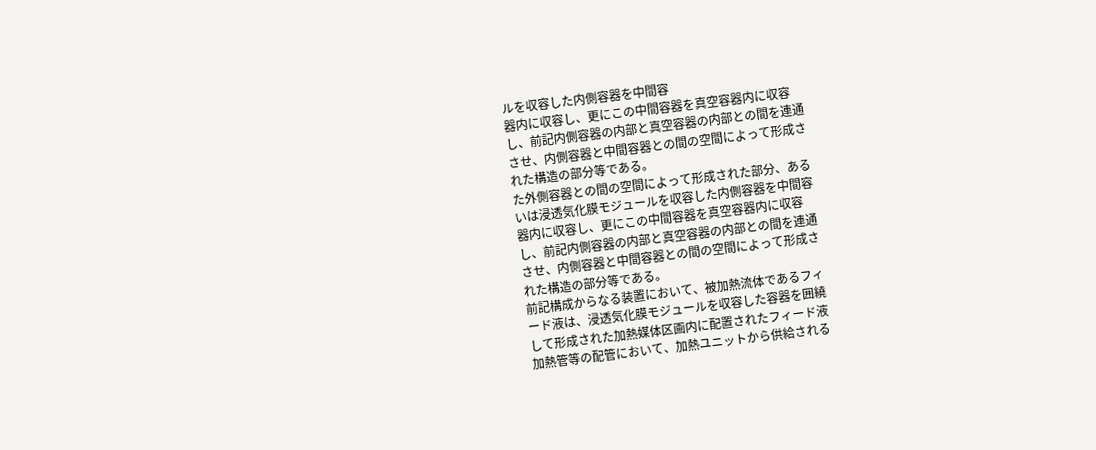ルを収容した内側容器を中間容
器内に収容し、更にこの中間容器を真空容器内に収容
し、前記内側容器の内部と真空容器の内部との間を連通
させ、内側容器と中間容器との間の空間によって形成さ
れた構造の部分等である。
た外側容器との間の空間によって形成された部分、ある
いは浸透気化膜モジュールを収容した内側容器を中間容
器内に収容し、更にこの中間容器を真空容器内に収容
し、前記内側容器の内部と真空容器の内部との間を連通
させ、内側容器と中間容器との間の空間によって形成さ
れた構造の部分等である。
前記構成からなる装置において、被加熱流体であるフィ
ード液は、浸透気化膜モジュールを収容した容器を囲繞
して形成された加熱媒体区画内に配置されたフィード液
加熱管等の配管において、加熱ユニットから供給される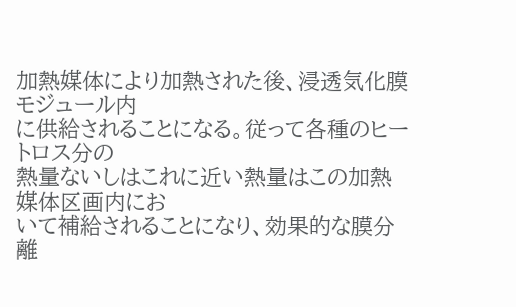加熱媒体により加熱された後、浸透気化膜モジュール内
に供給されることになる。従って各種のヒートロス分の
熱量ないしはこれに近い熱量はこの加熱媒体区画内にお
いて補給されることになり、効果的な膜分離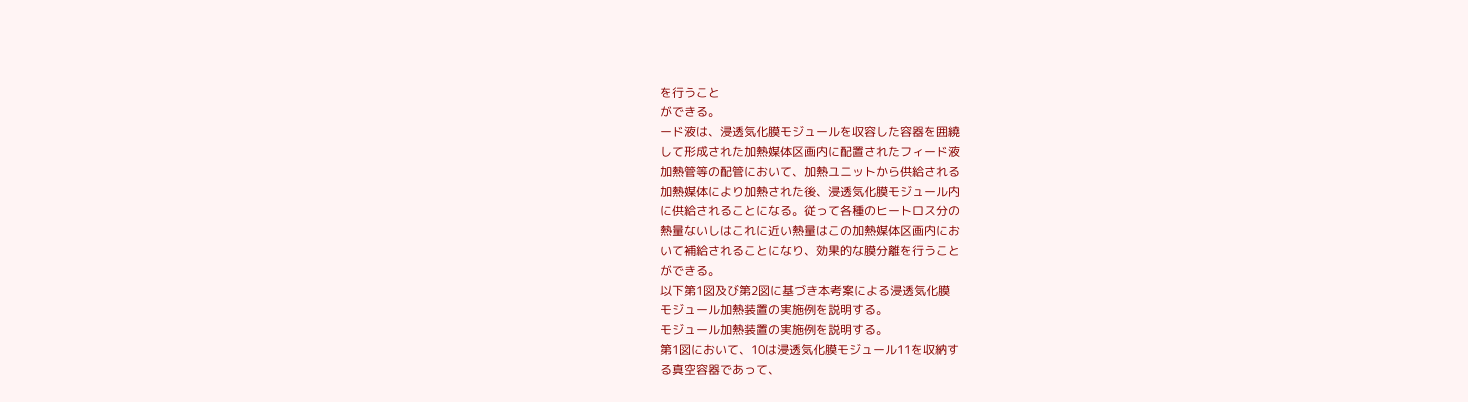を行うこと
ができる。
ード液は、浸透気化膜モジュールを収容した容器を囲繞
して形成された加熱媒体区画内に配置されたフィード液
加熱管等の配管において、加熱ユニットから供給される
加熱媒体により加熱された後、浸透気化膜モジュール内
に供給されることになる。従って各種のヒートロス分の
熱量ないしはこれに近い熱量はこの加熱媒体区画内にお
いて補給されることになり、効果的な膜分離を行うこと
ができる。
以下第1図及び第2図に基づき本考案による浸透気化膜
モジュール加熱装置の実施例を説明する。
モジュール加熱装置の実施例を説明する。
第1図において、10は浸透気化膜モジュール11を収納す
る真空容器であって、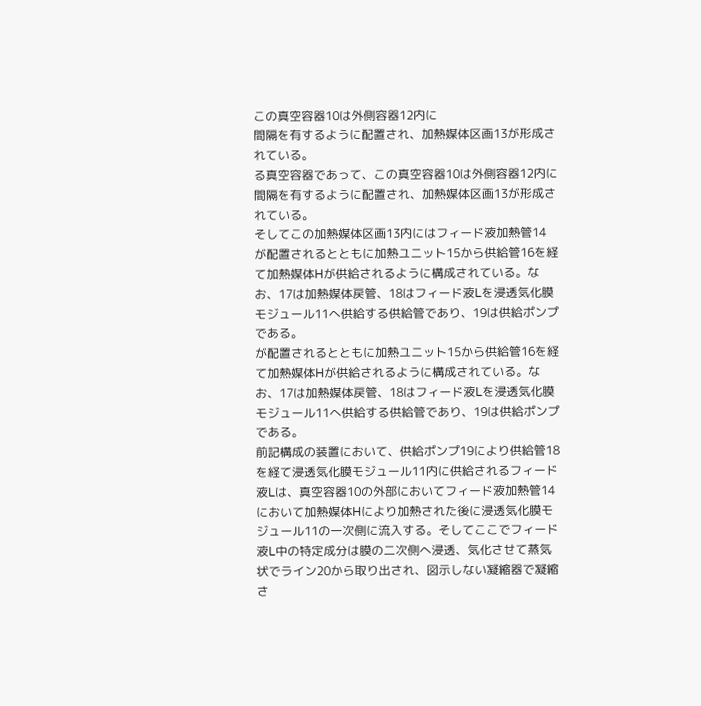この真空容器10は外側容器12内に
間隔を有するように配置され、加熱媒体区画13が形成さ
れている。
る真空容器であって、この真空容器10は外側容器12内に
間隔を有するように配置され、加熱媒体区画13が形成さ
れている。
そしてこの加熱媒体区画13内にはフィード液加熱管14
が配置されるとともに加熱ユニット15から供給管16を経
て加熱媒体Hが供給されるように構成されている。な
お、17は加熱媒体戻管、18はフィード液Lを浸透気化膜
モジュール11へ供給する供給管であり、19は供給ポンプ
である。
が配置されるとともに加熱ユニット15から供給管16を経
て加熱媒体Hが供給されるように構成されている。な
お、17は加熱媒体戻管、18はフィード液Lを浸透気化膜
モジュール11へ供給する供給管であり、19は供給ポンプ
である。
前記構成の装置において、供給ポンプ19により供給管18
を経て浸透気化膜モジュール11内に供給されるフィード
液Lは、真空容器10の外部においてフィード液加熱管14
において加熱媒体Hにより加熱された後に浸透気化膜モ
ジュール11の一次側に流入する。そしてここでフィード
液L中の特定成分は膜の二次側へ浸透、気化させて蒸気
状でライン20から取り出され、図示しない凝縮器で凝縮
さ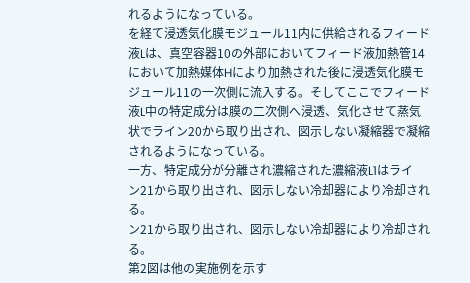れるようになっている。
を経て浸透気化膜モジュール11内に供給されるフィード
液Lは、真空容器10の外部においてフィード液加熱管14
において加熱媒体Hにより加熱された後に浸透気化膜モ
ジュール11の一次側に流入する。そしてここでフィード
液L中の特定成分は膜の二次側へ浸透、気化させて蒸気
状でライン20から取り出され、図示しない凝縮器で凝縮
されるようになっている。
一方、特定成分が分離され濃縮された濃縮液L1はライ
ン21から取り出され、図示しない冷却器により冷却され
る。
ン21から取り出され、図示しない冷却器により冷却され
る。
第2図は他の実施例を示す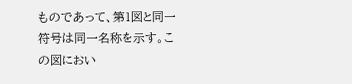ものであって、第1図と同一
符号は同一名称を示す。この図におい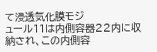て浸透気化膜モジ
ュール11は内側容器22内に収納され、この内側容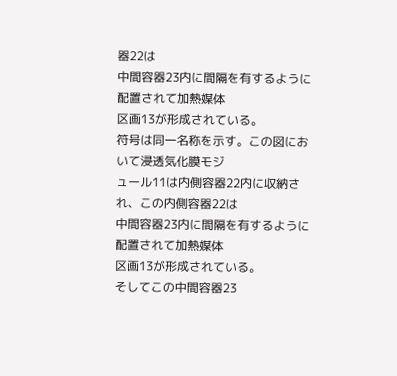器22は
中間容器23内に間隔を有するように配置されて加熱媒体
区画13が形成されている。
符号は同一名称を示す。この図において浸透気化膜モジ
ュール11は内側容器22内に収納され、この内側容器22は
中間容器23内に間隔を有するように配置されて加熱媒体
区画13が形成されている。
そしてこの中間容器23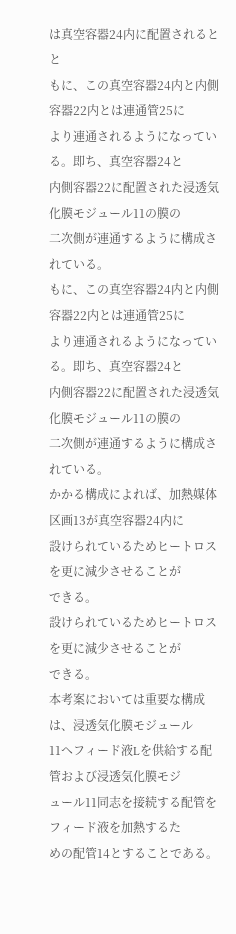は真空容器24内に配置されるとと
もに、この真空容器24内と内側容器22内とは連通管25に
より連通されるようになっている。即ち、真空容器24と
内側容器22に配置された浸透気化膜モジュール11の膜の
二次側が連通するように構成されている。
もに、この真空容器24内と内側容器22内とは連通管25に
より連通されるようになっている。即ち、真空容器24と
内側容器22に配置された浸透気化膜モジュール11の膜の
二次側が連通するように構成されている。
かかる構成によれば、加熱媒体区画13が真空容器24内に
設けられているためヒートロスを更に減少させることが
できる。
設けられているためヒートロスを更に減少させることが
できる。
本考案においては重要な構成は、浸透気化膜モジュール
11へフィード液Lを供給する配管および浸透気化膜モジ
ュール11同志を接続する配管をフィード液を加熱するた
めの配管14とすることである。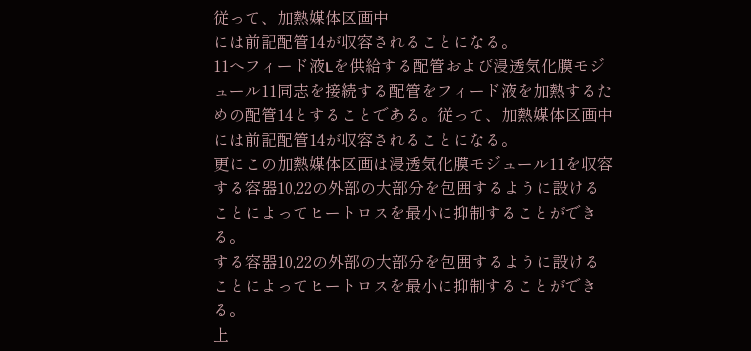従って、加熱媒体区画中
には前記配管14が収容されることになる。
11へフィード液Lを供給する配管および浸透気化膜モジ
ュール11同志を接続する配管をフィード液を加熱するた
めの配管14とすることである。従って、加熱媒体区画中
には前記配管14が収容されることになる。
更にこの加熱媒体区画は浸透気化膜モジュール11を収容
する容器10,22の外部の大部分を包囲するように設ける
ことによってヒートロスを最小に抑制することができ
る。
する容器10,22の外部の大部分を包囲するように設ける
ことによってヒートロスを最小に抑制することができ
る。
上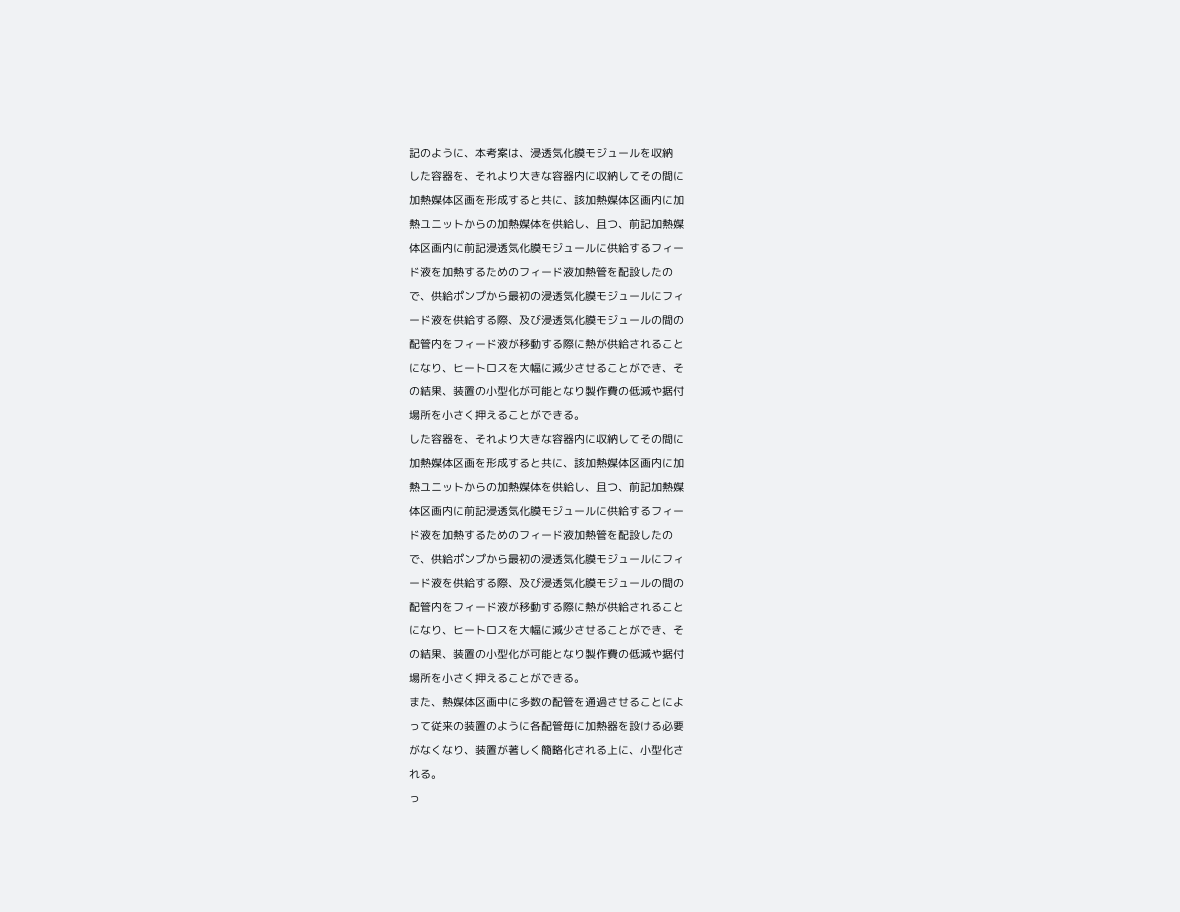記のように、本考案は、浸透気化膜モジュールを収納
した容器を、それより大きな容器内に収納してその間に
加熱媒体区画を形成すると共に、該加熱媒体区画内に加
熱ユニットからの加熱媒体を供給し、且つ、前記加熱媒
体区画内に前記浸透気化膜モジュールに供給するフィー
ド液を加熱するためのフィード液加熱管を配設したの
で、供給ポンプから最初の浸透気化膜モジュールにフィ
ード液を供給する際、及び浸透気化膜モジュールの間の
配管内をフィード液が移動する際に熱が供給されること
になり、ヒートロスを大幅に減少させることができ、そ
の結果、装置の小型化が可能となり製作費の低減や据付
場所を小さく押えることができる。
した容器を、それより大きな容器内に収納してその間に
加熱媒体区画を形成すると共に、該加熱媒体区画内に加
熱ユニットからの加熱媒体を供給し、且つ、前記加熱媒
体区画内に前記浸透気化膜モジュールに供給するフィー
ド液を加熱するためのフィード液加熱管を配設したの
で、供給ポンプから最初の浸透気化膜モジュールにフィ
ード液を供給する際、及び浸透気化膜モジュールの間の
配管内をフィード液が移動する際に熱が供給されること
になり、ヒートロスを大幅に減少させることができ、そ
の結果、装置の小型化が可能となり製作費の低減や据付
場所を小さく押えることができる。
また、熱媒体区画中に多数の配管を通過させることによ
って従来の装置のように各配管毎に加熱器を設ける必要
がなくなり、装置が著しく簡略化される上に、小型化さ
れる。
っ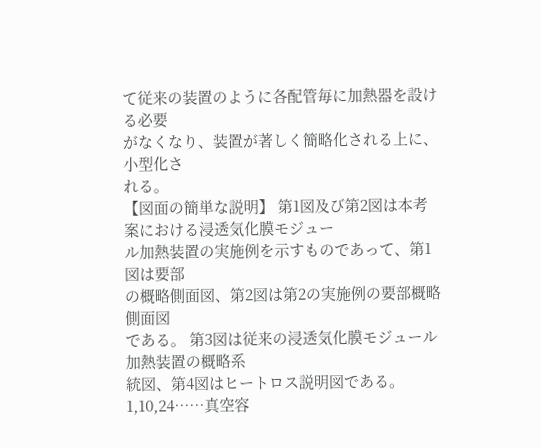て従来の装置のように各配管毎に加熱器を設ける必要
がなくなり、装置が著しく簡略化される上に、小型化さ
れる。
【図面の簡単な説明】 第1図及び第2図は本考案における浸透気化膜モジュー
ル加熱装置の実施例を示すものであって、第1図は要部
の概略側面図、第2図は第2の実施例の要部概略側面図
である。 第3図は従来の浸透気化膜モジュール加熱装置の概略系
統図、第4図はヒートロス説明図である。 1,10,24……真空容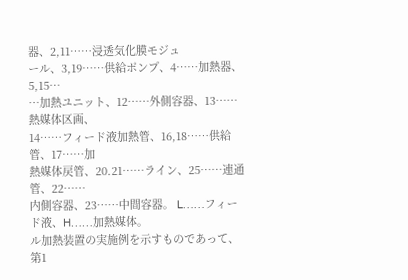器、2,11……浸透気化膜モジュ
ール、3,19……供給ポンプ、4……加熱器、5,15…
…加熱ユニット、12……外側容器、13……熱媒体区画、
14……フィード液加熱管、16,18……供給管、17……加
熱媒体戻管、20.21……ライン、25……連通管、22……
内側容器、23……中間容器。 L……フィード液、H……加熱媒体。
ル加熱装置の実施例を示すものであって、第1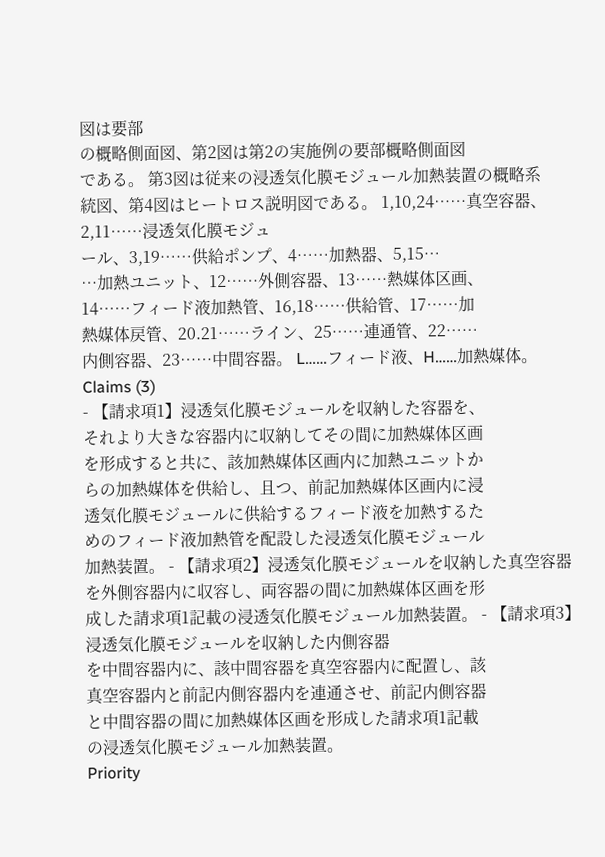図は要部
の概略側面図、第2図は第2の実施例の要部概略側面図
である。 第3図は従来の浸透気化膜モジュール加熱装置の概略系
統図、第4図はヒートロス説明図である。 1,10,24……真空容器、2,11……浸透気化膜モジュ
ール、3,19……供給ポンプ、4……加熱器、5,15…
…加熱ユニット、12……外側容器、13……熱媒体区画、
14……フィード液加熱管、16,18……供給管、17……加
熱媒体戻管、20.21……ライン、25……連通管、22……
内側容器、23……中間容器。 L……フィード液、H……加熱媒体。
Claims (3)
- 【請求項1】浸透気化膜モジュールを収納した容器を、
それより大きな容器内に収納してその間に加熱媒体区画
を形成すると共に、該加熱媒体区画内に加熱ユニットか
らの加熱媒体を供給し、且つ、前記加熱媒体区画内に浸
透気化膜モジュールに供給するフィード液を加熱するた
めのフィード液加熱管を配設した浸透気化膜モジュール
加熱装置。 - 【請求項2】浸透気化膜モジュールを収納した真空容器
を外側容器内に収容し、両容器の間に加熱媒体区画を形
成した請求項1記載の浸透気化膜モジュール加熱装置。 - 【請求項3】浸透気化膜モジュールを収納した内側容器
を中間容器内に、該中間容器を真空容器内に配置し、該
真空容器内と前記内側容器内を連通させ、前記内側容器
と中間容器の間に加熱媒体区画を形成した請求項1記載
の浸透気化膜モジュール加熱装置。
Priority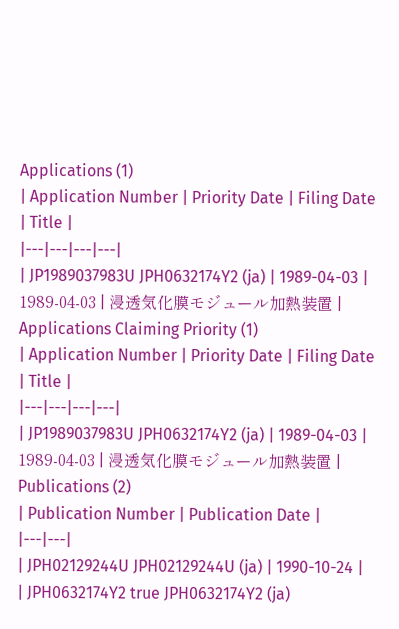Applications (1)
| Application Number | Priority Date | Filing Date | Title |
|---|---|---|---|
| JP1989037983U JPH0632174Y2 (ja) | 1989-04-03 | 1989-04-03 | 浸透気化膜モジュール加熱装置 |
Applications Claiming Priority (1)
| Application Number | Priority Date | Filing Date | Title |
|---|---|---|---|
| JP1989037983U JPH0632174Y2 (ja) | 1989-04-03 | 1989-04-03 | 浸透気化膜モジュール加熱装置 |
Publications (2)
| Publication Number | Publication Date |
|---|---|
| JPH02129244U JPH02129244U (ja) | 1990-10-24 |
| JPH0632174Y2 true JPH0632174Y2 (ja)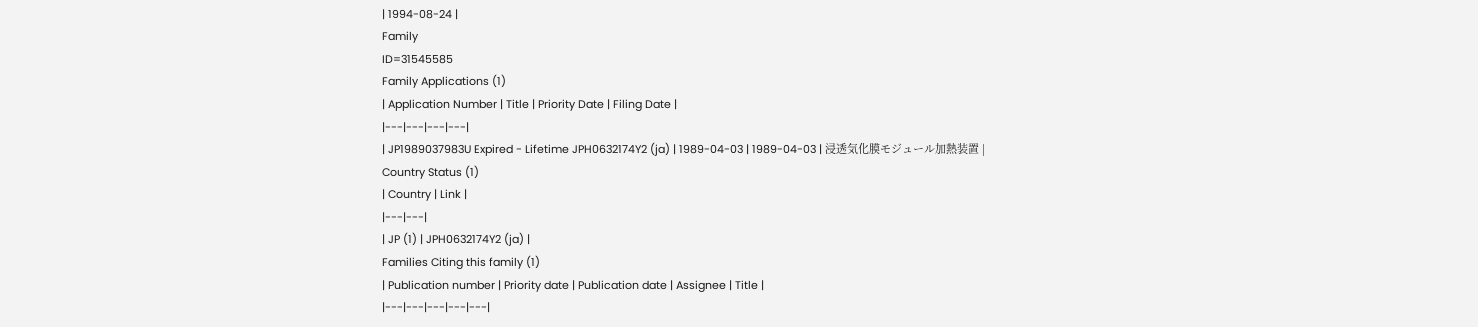| 1994-08-24 |
Family
ID=31545585
Family Applications (1)
| Application Number | Title | Priority Date | Filing Date |
|---|---|---|---|
| JP1989037983U Expired - Lifetime JPH0632174Y2 (ja) | 1989-04-03 | 1989-04-03 | 浸透気化膜モジュール加熱装置 |
Country Status (1)
| Country | Link |
|---|---|
| JP (1) | JPH0632174Y2 (ja) |
Families Citing this family (1)
| Publication number | Priority date | Publication date | Assignee | Title |
|---|---|---|---|---|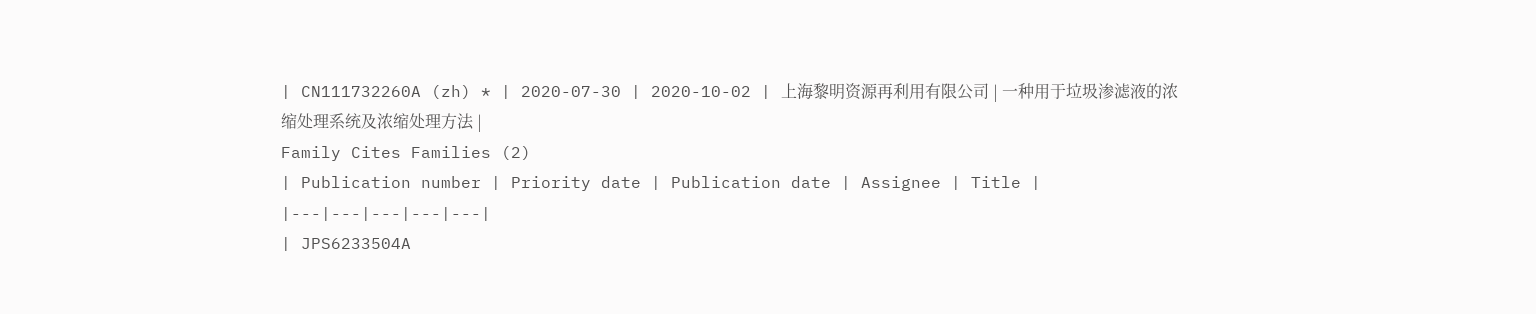| CN111732260A (zh) * | 2020-07-30 | 2020-10-02 | 上海黎明资源再利用有限公司 | 一种用于垃圾渗滤液的浓缩处理系统及浓缩处理方法 |
Family Cites Families (2)
| Publication number | Priority date | Publication date | Assignee | Title |
|---|---|---|---|---|
| JPS6233504A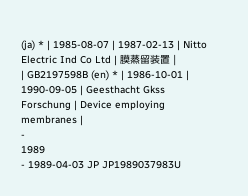(ja) * | 1985-08-07 | 1987-02-13 | Nitto Electric Ind Co Ltd | 膜蒸留装置 |
| GB2197598B (en) * | 1986-10-01 | 1990-09-05 | Geesthacht Gkss Forschung | Device employing membranes |
-
1989
- 1989-04-03 JP JP1989037983U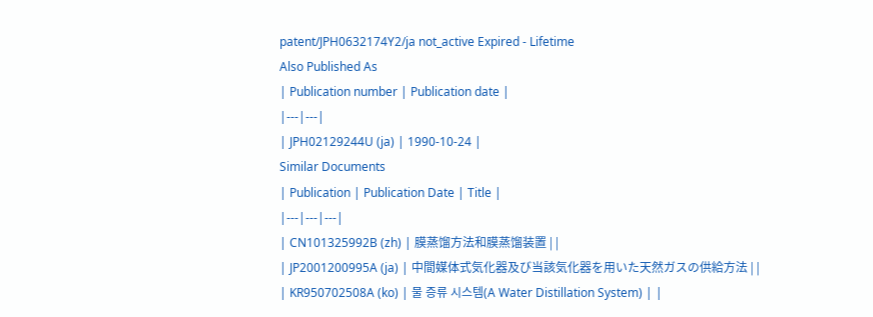patent/JPH0632174Y2/ja not_active Expired - Lifetime
Also Published As
| Publication number | Publication date |
|---|---|
| JPH02129244U (ja) | 1990-10-24 |
Similar Documents
| Publication | Publication Date | Title |
|---|---|---|
| CN101325992B (zh) | 膜蒸馏方法和膜蒸馏装置 | |
| JP2001200995A (ja) | 中間媒体式気化器及び当該気化器を用いた天然ガスの供給方法 | |
| KR950702508A (ko) | 물 증류 시스템(A Water Distillation System) | |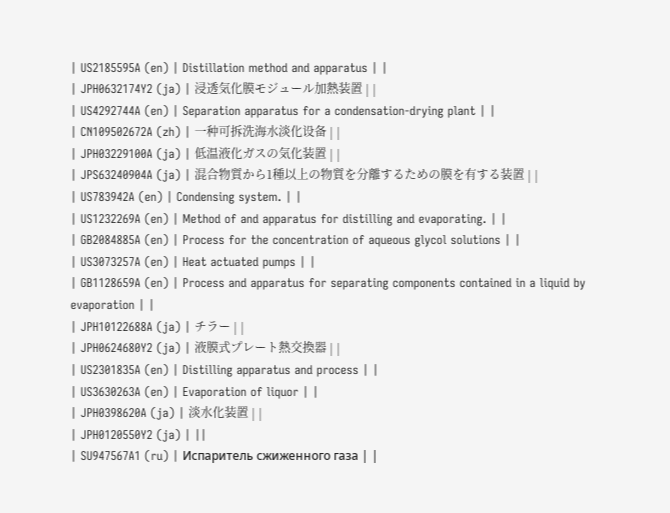| US2185595A (en) | Distillation method and apparatus | |
| JPH0632174Y2 (ja) | 浸透気化膜モジュール加熱装置 | |
| US4292744A (en) | Separation apparatus for a condensation-drying plant | |
| CN109502672A (zh) | 一种可拆洗海水淡化设备 | |
| JPH03229100A (ja) | 低温液化ガスの気化装置 | |
| JPS63240904A (ja) | 混合物質から1種以上の物質を分離するための膜を有する装置 | |
| US783942A (en) | Condensing system. | |
| US1232269A (en) | Method of and apparatus for distilling and evaporating. | |
| GB2084885A (en) | Process for the concentration of aqueous glycol solutions | |
| US3073257A (en) | Heat actuated pumps | |
| GB1128659A (en) | Process and apparatus for separating components contained in a liquid by evaporation | |
| JPH10122688A (ja) | チラー | |
| JPH0624680Y2 (ja) | 液膜式プレート熱交換器 | |
| US2301835A (en) | Distilling apparatus and process | |
| US3630263A (en) | Evaporation of liquor | |
| JPH0398620A (ja) | 淡水化装置 | |
| JPH0120550Y2 (ja) | ||
| SU947567A1 (ru) | Испаритель сжиженного газа | |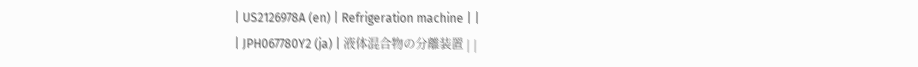| US2126978A (en) | Refrigeration machine | |
| JPH067780Y2 (ja) | 液体混合物の分離装置 | |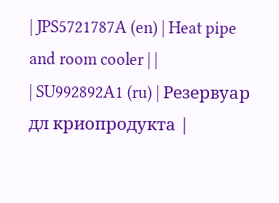| JPS5721787A (en) | Heat pipe and room cooler | |
| SU992892A1 (ru) | Резервуар дл криопродукта |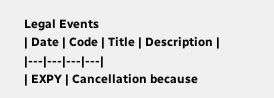Legal Events
| Date | Code | Title | Description |
|---|---|---|---|
| EXPY | Cancellation because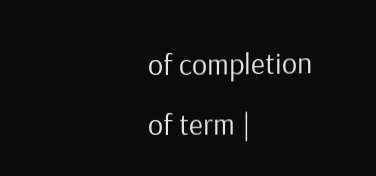of completion of term |